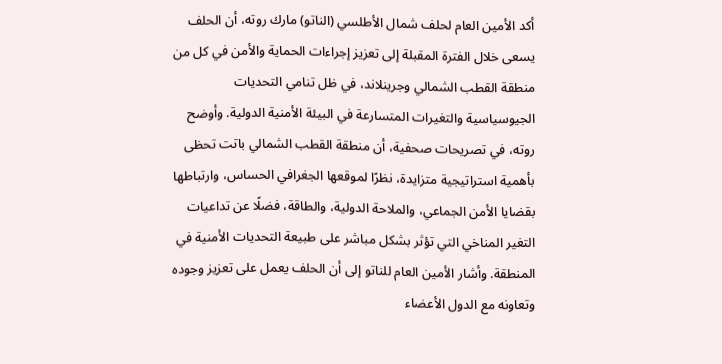أكد الأمين العام لحلف شمال الأطلسي (الناتو) مارك روته، أن الحلف يسعى خلال الفترة المقبلة إلى تعزيز إجراءات الحماية والأمن في كل من منطقة القطب الشمالي وجرينلاند، في ظل تنامي التحديات الجيوسياسية والتغيرات المتسارعة في البيئة الأمنية الدولية. وأوضح روته، في تصريحات صحفية، أن منطقة القطب الشمالي باتت تحظى بأهمية استراتيجية متزايدة، نظرًا لموقعها الجغرافي الحساس، وارتباطها بقضايا الأمن الجماعي، والملاحة الدولية، والطاقة، فضلًا عن تداعيات التغير المناخي التي تؤثر بشكل مباشر على طبيعة التحديات الأمنية في المنطقة. وأشار الأمين العام للناتو إلى أن الحلف يعمل على تعزيز وجوده وتعاونه مع الدول الأعضاء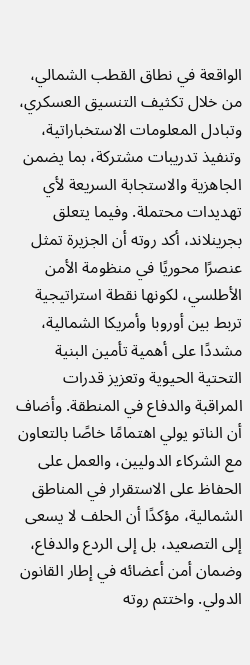الواقعة في نطاق القطب الشمالي، من خلال تكثيف التنسيق العسكري، وتبادل المعلومات الاستخباراتية، وتنفيذ تدريبات مشتركة، بما يضمن الجاهزية والاستجابة السريعة لأي تهديدات محتملة. وفيما يتعلق بجرينلاند، أكد روته أن الجزيرة تمثل عنصرًا محوريًا في منظومة الأمن الأطلسي، لكونها نقطة استراتيجية تربط بين أوروبا وأمريكا الشمالية، مشددًا على أهمية تأمين البنية التحتية الحيوية وتعزيز قدرات المراقبة والدفاع في المنطقة. وأضاف أن الناتو يولي اهتمامًا خاصًا بالتعاون مع الشركاء الدوليين، والعمل على الحفاظ على الاستقرار في المناطق الشمالية، مؤكدًا أن الحلف لا يسعى إلى التصعيد، بل إلى الردع والدفاع، وضمان أمن أعضائه في إطار القانون الدولي. واختتم روته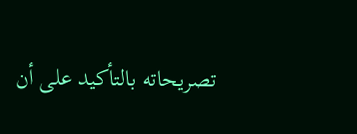تصريحاته بالتأكيد على أن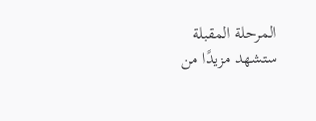المرحلة المقبلة ستشهد مزيدًا من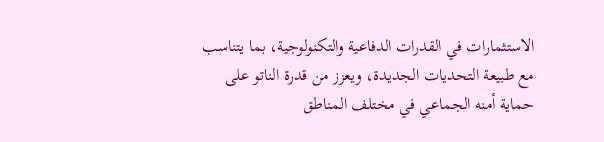الاستثمارات في القدرات الدفاعية والتكنولوجية، بما يتناسب مع طبيعة التحديات الجديدة، ويعزز من قدرة الناتو على حماية أمنه الجماعي في مختلف المناطق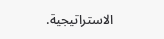الاستراتيجية.